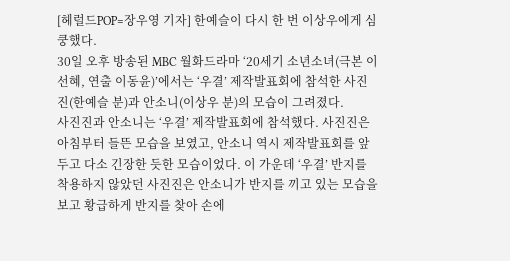[헤럴드POP=장우영 기자] 한예슬이 다시 한 번 이상우에게 심쿵했다.
30일 오후 방송된 MBC 월화드라마 ‘20세기 소년소녀(극본 이선혜, 연출 이동윤)’에서는 ‘우결’ 제작발표회에 참석한 사진진(한예슬 분)과 안소니(이상우 분)의 모습이 그려졌다.
사진진과 안소니는 ‘우결’ 제작발표회에 참석했다. 사진진은 아침부터 들뜬 모습을 보였고, 안소니 역시 제작발표회를 앞두고 다소 긴장한 듯한 모습이었다. 이 가운데 ‘우결’ 반지를 착용하지 않았던 사진진은 안소니가 반지를 끼고 있는 모습을 보고 황급하게 반지를 찾아 손에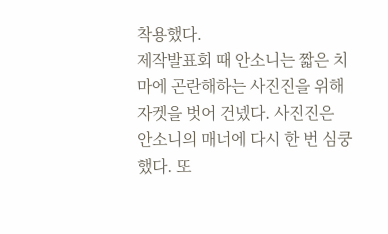착용했다.
제작발표회 때 안소니는 짧은 치마에 곤란해하는 사진진을 위해 자켓을 벗어 건넸다. 사진진은 안소니의 매너에 다시 한 번 심쿵했다. 또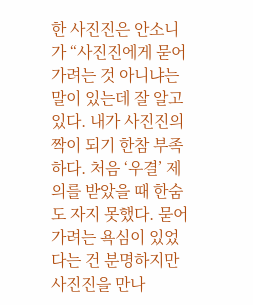한 사진진은 안소니가 “사진진에게 묻어가려는 것 아니냐는 말이 있는데 잘 알고 있다. 내가 사진진의 짝이 되기 한참 부족하다. 처음 ‘우결’ 제의를 받았을 때 한숨도 자지 못했다. 묻어가려는 욕심이 있었다는 건 분명하지만 사진진을 만나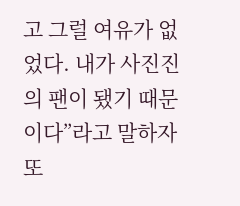고 그럴 여유가 없었다. 내가 사진진의 팬이 됐기 때문이다”라고 말하자 또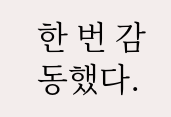한 번 감동했다.